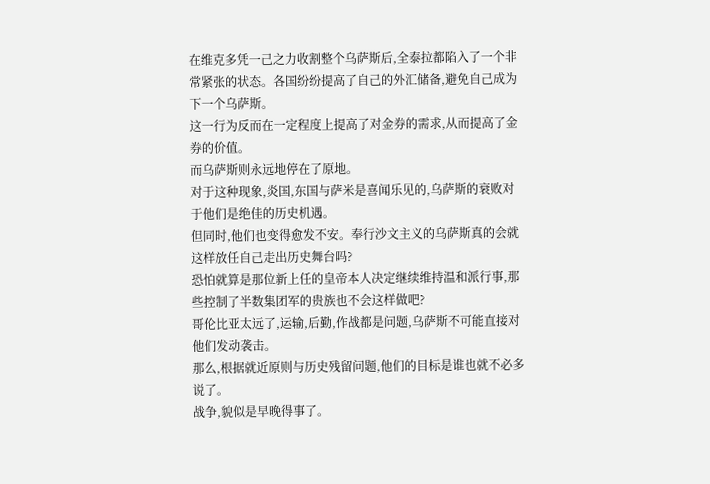在维克多凭一己之力收割整个乌萨斯后,全泰拉都陷入了一个非常紧张的状态。各国纷纷提高了自己的外汇储备,避免自己成为下一个乌萨斯。
这一行为反而在一定程度上提高了对金券的需求,从而提高了金券的价值。
而乌萨斯则永远地停在了原地。
对于这种现象,炎国,东国与萨米是喜闻乐见的,乌萨斯的衰败对于他们是绝佳的历史机遇。
但同时,他们也变得愈发不安。奉行沙文主义的乌萨斯真的会就这样放任自己走出历史舞台吗?
恐怕就算是那位新上任的皇帝本人决定继续维持温和派行事,那些控制了半数集团军的贵族也不会这样做吧?
哥伦比亚太远了,运输,后勤,作战都是问题,乌萨斯不可能直接对他们发动袭击。
那么,根据就近原则与历史残留问题,他们的目标是谁也就不必多说了。
战争,貌似是早晚得事了。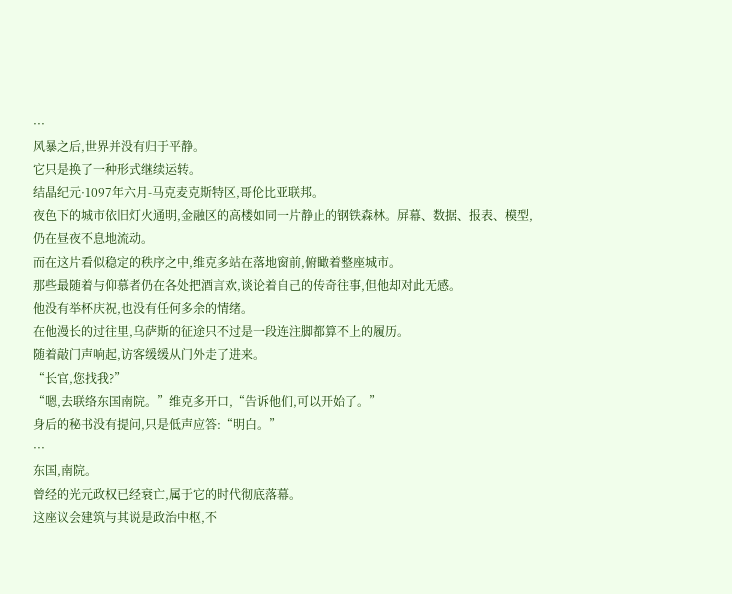···
风暴之后,世界并没有归于平静。
它只是换了一种形式继续运转。
结晶纪元·1097年六月-马克麦克斯特区,哥伦比亚联邦。
夜色下的城市依旧灯火通明,金融区的高楼如同一片静止的钢铁森林。屏幕、数据、报表、模型,仍在昼夜不息地流动。
而在这片看似稳定的秩序之中,维克多站在落地窗前,俯瞰着整座城市。
那些最随着与仰慕者仍在各处把酒言欢,谈论着自己的传奇往事,但他却对此无感。
他没有举杯庆祝,也没有任何多余的情绪。
在他漫长的过往里,乌萨斯的征途只不过是一段连注脚都算不上的履历。
随着敲门声响起,访客缓缓从门外走了进来。
“长官,您找我?”
“嗯,去联络东国南院。”维克多开口,“告诉他们,可以开始了。”
身后的秘书没有提问,只是低声应答:“明白。”
···
东国,南院。
曾经的光元政权已经衰亡,属于它的时代彻底落幕。
这座议会建筑与其说是政治中枢,不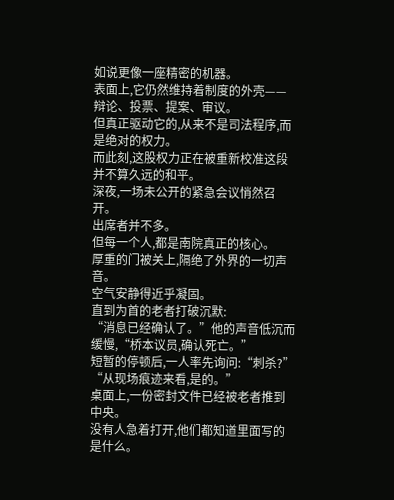如说更像一座精密的机器。
表面上,它仍然维持着制度的外壳——辩论、投票、提案、审议。
但真正驱动它的,从来不是司法程序,而是绝对的权力。
而此刻,这股权力正在被重新校准这段并不算久远的和平。
深夜,一场未公开的紧急会议悄然召开。
出席者并不多。
但每一个人,都是南院真正的核心。
厚重的门被关上,隔绝了外界的一切声音。
空气安静得近乎凝固。
直到为首的老者打破沉默:
“消息已经确认了。”他的声音低沉而缓慢,“桥本议员,确认死亡。”
短暂的停顿后,一人率先询问:“刺杀?”
“从现场痕迹来看,是的。”
桌面上,一份密封文件已经被老者推到中央。
没有人急着打开,他们都知道里面写的是什么。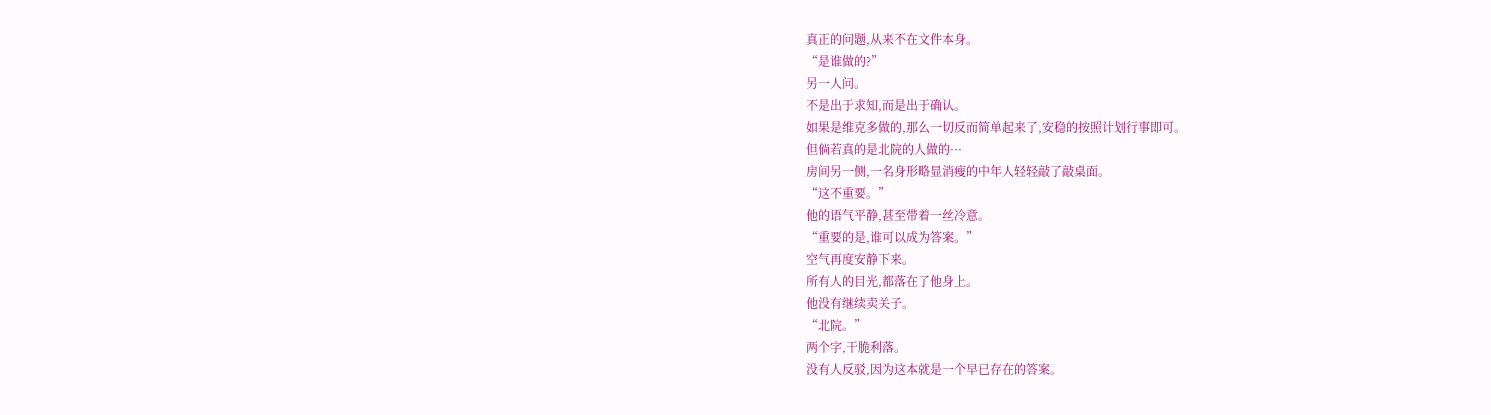真正的问题,从来不在文件本身。
“是谁做的?”
另一人问。
不是出于求知,而是出于确认。
如果是维克多做的,那么一切反而简单起来了,安稳的按照计划行事即可。
但倘若真的是北院的人做的···
房间另一侧,一名身形略显消瘦的中年人轻轻敲了敲桌面。
“这不重要。”
他的语气平静,甚至带着一丝冷意。
“重要的是,谁可以成为答案。”
空气再度安静下来。
所有人的目光,都落在了他身上。
他没有继续卖关子。
“北院。”
两个字,干脆利落。
没有人反驳,因为这本就是一个早已存在的答案。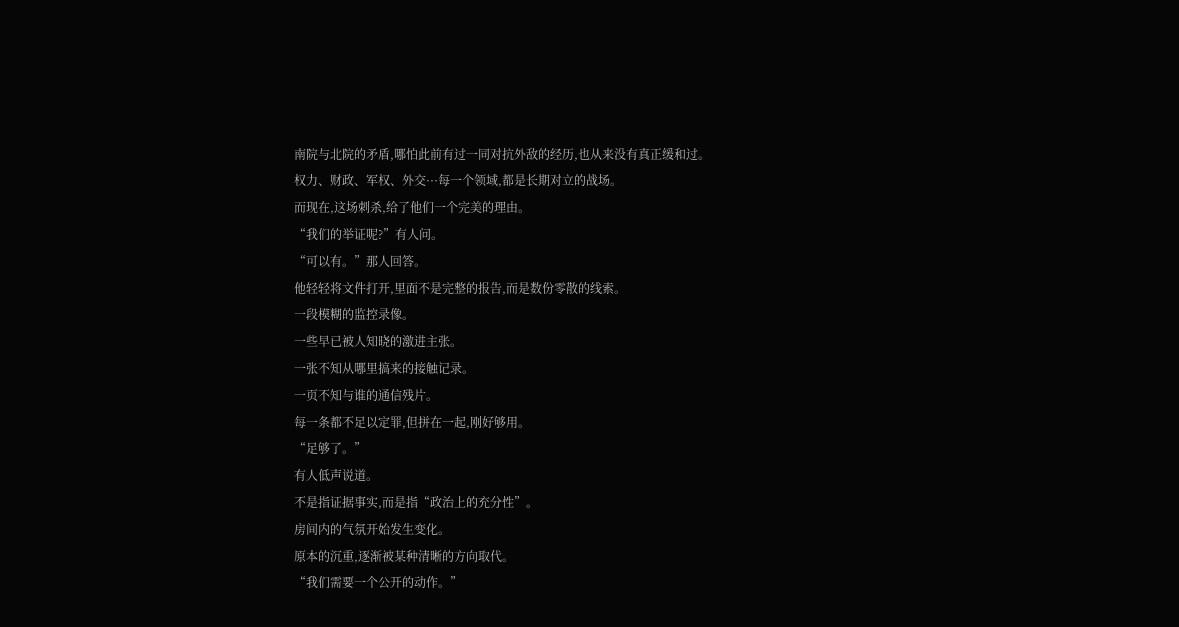南院与北院的矛盾,哪怕此前有过一同对抗外敌的经历,也从来没有真正缓和过。
权力、财政、军权、外交···每一个领域,都是长期对立的战场。
而现在,这场刺杀,给了他们一个完美的理由。
“我们的举证呢?”有人问。
“可以有。”那人回答。
他轻轻将文件打开,里面不是完整的报告,而是数份零散的线索。
一段模糊的监控录像。
一些早已被人知晓的激进主张。
一张不知从哪里搞来的接触记录。
一页不知与谁的通信残片。
每一条都不足以定罪,但拼在一起,刚好够用。
“足够了。”
有人低声说道。
不是指证据事实,而是指“政治上的充分性”。
房间内的气氛开始发生变化。
原本的沉重,逐渐被某种清晰的方向取代。
“我们需要一个公开的动作。”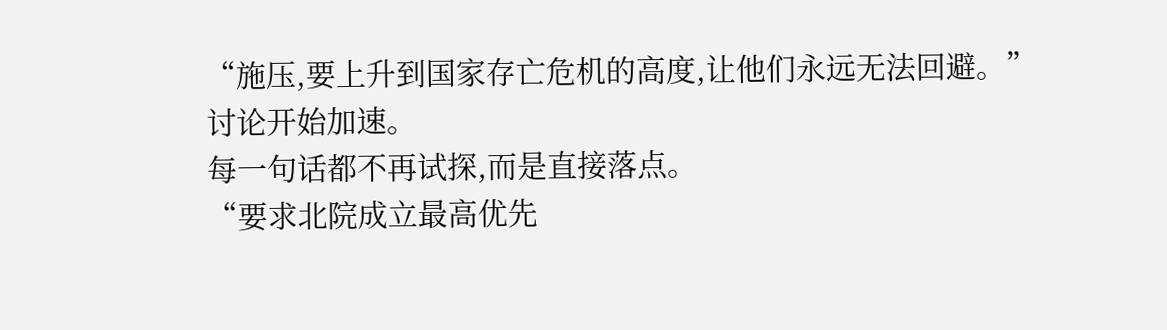“施压,要上升到国家存亡危机的高度,让他们永远无法回避。”
讨论开始加速。
每一句话都不再试探,而是直接落点。
“要求北院成立最高优先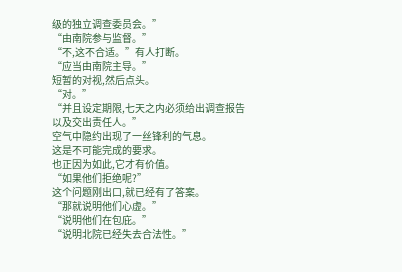级的独立调查委员会。”
“由南院参与监督。”
“不,这不合适。”有人打断。
“应当由南院主导。”
短暂的对视,然后点头。
“对。”
“并且设定期限,七天之内必须给出调查报告以及交出责任人。”
空气中隐约出现了一丝锋利的气息。
这是不可能完成的要求。
也正因为如此,它才有价值。
“如果他们拒绝呢?”
这个问题刚出口,就已经有了答案。
“那就说明他们心虚。”
“说明他们在包庇。”
“说明北院已经失去合法性。”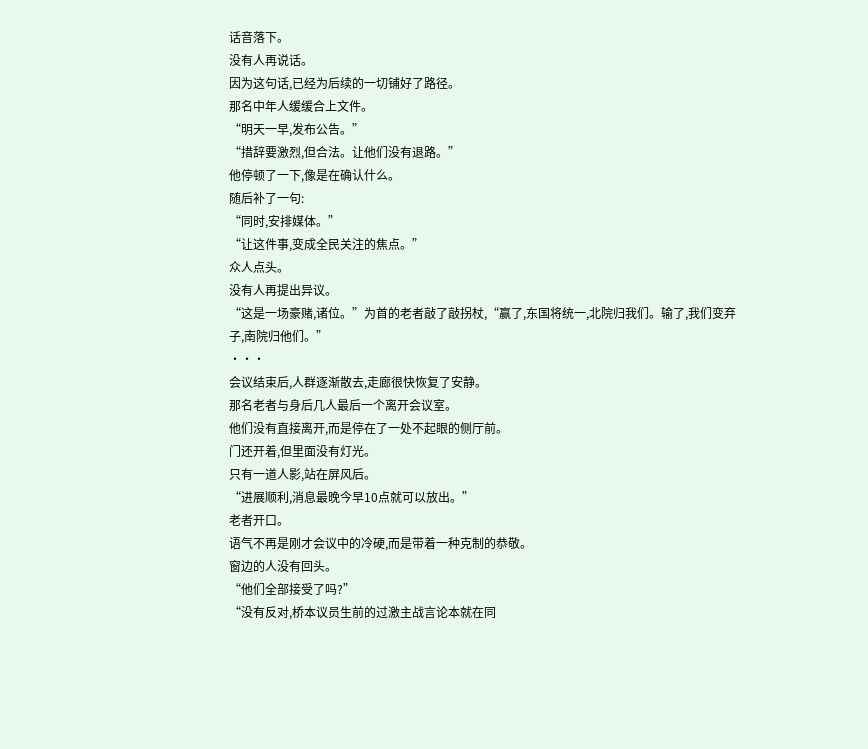话音落下。
没有人再说话。
因为这句话,已经为后续的一切铺好了路径。
那名中年人缓缓合上文件。
“明天一早,发布公告。”
“措辞要激烈,但合法。让他们没有退路。”
他停顿了一下,像是在确认什么。
随后补了一句:
“同时,安排媒体。”
“让这件事,变成全民关注的焦点。”
众人点头。
没有人再提出异议。
“这是一场豪赌,诸位。”为首的老者敲了敲拐杖,“赢了,东国将统一,北院归我们。输了,我们变弃子,南院归他们。”
···
会议结束后,人群逐渐散去,走廊很快恢复了安静。
那名老者与身后几人最后一个离开会议室。
他们没有直接离开,而是停在了一处不起眼的侧厅前。
门还开着,但里面没有灯光。
只有一道人影,站在屏风后。
“进展顺利,消息最晚今早10点就可以放出。”
老者开口。
语气不再是刚才会议中的冷硬,而是带着一种克制的恭敬。
窗边的人没有回头。
“他们全部接受了吗?”
“没有反对,桥本议员生前的过激主战言论本就在同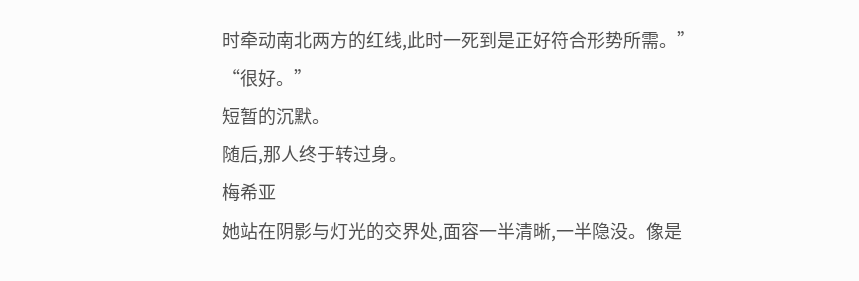时牵动南北两方的红线,此时一死到是正好符合形势所需。”
“很好。”
短暂的沉默。
随后,那人终于转过身。
梅希亚
她站在阴影与灯光的交界处,面容一半清晰,一半隐没。像是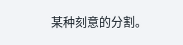某种刻意的分割。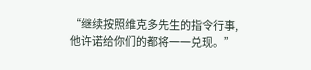“继续按照维克多先生的指令行事,他许诺给你们的都将一一兑现。”